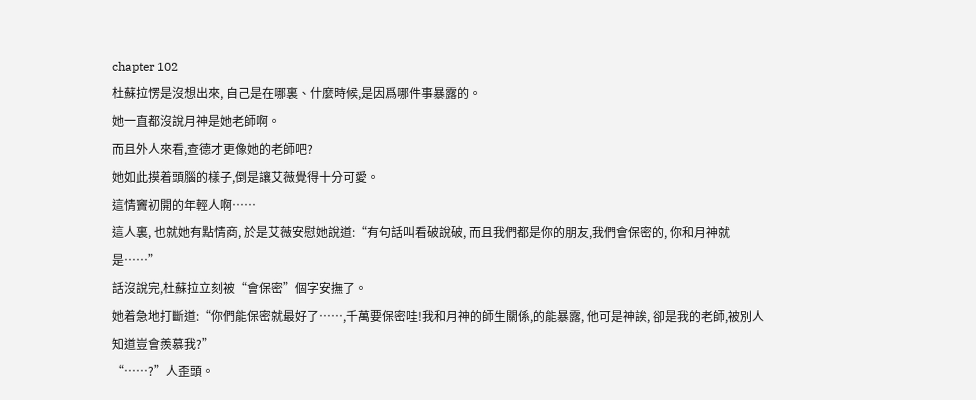chapter 102
杜蘇拉愣是沒想出來, 自己是在哪裏、什麼時候,是因爲哪件事暴露的。
她一直都沒說月神是她老師啊。
而且外人來看,查德才更像她的老師吧?
她如此摸着頭腦的樣子,倒是讓艾薇覺得十分可愛。
這情竇初開的年輕人啊……
這人裏, 也就她有點情商, 於是艾薇安慰她說道:“有句話叫看破說破, 而且我們都是你的朋友,我們會保密的, 你和月神就是……”
話沒說完,杜蘇拉立刻被“會保密”個字安撫了。
她着急地打斷道:“你們能保密就最好了……,千萬要保密哇!我和月神的師生關係,的能暴露, 他可是神誒, 卻是我的老師,被別人知道豈會羨慕我?”
“……?”人歪頭。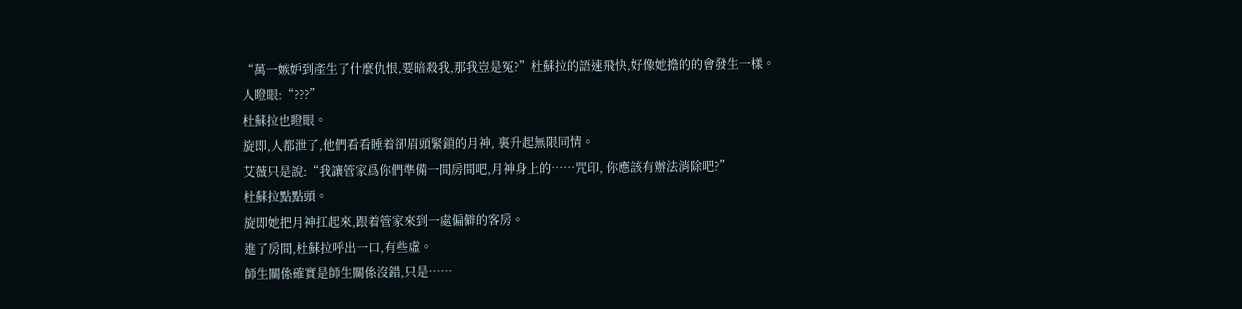“萬一嫉妒到產生了什麼仇恨,要暗殺我,那我豈是冤?”杜蘇拉的語速飛快,好像她擔的的會發生一樣。
人瞪眼:“???”
杜蘇拉也瞪眼。
旋即,人都泄了,他們看看睡着卻眉頭緊鎖的月神, 裏升起無限同情。
艾薇只是說:“我讓管家爲你們準備一間房間吧,月神身上的……咒印, 你應該有辦法消除吧?”
杜蘇拉點點頭。
旋即她把月神扛起來,跟着管家來到一處偏僻的客房。
進了房間,杜蘇拉呼出一口,有些虛。
師生關係確實是師生關係沒錯,只是……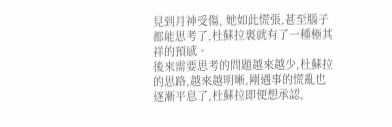見到月神受傷, 她如此慌張,甚至腦子都能思考了,杜蘇拉裏就有了一種極其祥的預感。
後來需要思考的問題越來越少,杜蘇拉的思路,越來越明晰,剛遇事的慌亂也逐漸平息了,杜蘇拉即便想承認,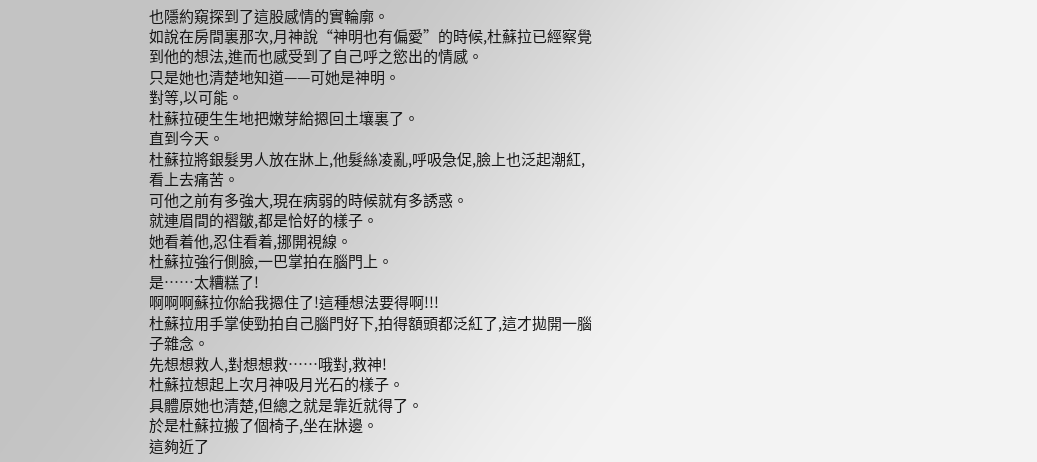也隱約窺探到了這股感情的實輪廓。
如說在房間裏那次,月神說“神明也有偏愛”的時候,杜蘇拉已經察覺到他的想法,進而也感受到了自己呼之慾出的情感。
只是她也清楚地知道——可她是神明。
對等,以可能。
杜蘇拉硬生生地把嫩芽給摁回土壤裏了。
直到今天。
杜蘇拉將銀髮男人放在牀上,他髮絲凌亂,呼吸急促,臉上也泛起潮紅,看上去痛苦。
可他之前有多強大,現在病弱的時候就有多誘惑。
就連眉間的褶皺,都是恰好的樣子。
她看着他,忍住看着,挪開視線。
杜蘇拉強行側臉,一巴掌拍在腦門上。
是……太糟糕了!
啊啊啊蘇拉你給我摁住了!這種想法要得啊!!!
杜蘇拉用手掌使勁拍自己腦門好下,拍得額頭都泛紅了,這才拋開一腦子雜念。
先想想救人,對想想救……哦對,救神!
杜蘇拉想起上次月神吸月光石的樣子。
具體原她也清楚,但總之就是靠近就得了。
於是杜蘇拉搬了個椅子,坐在牀邊。
這夠近了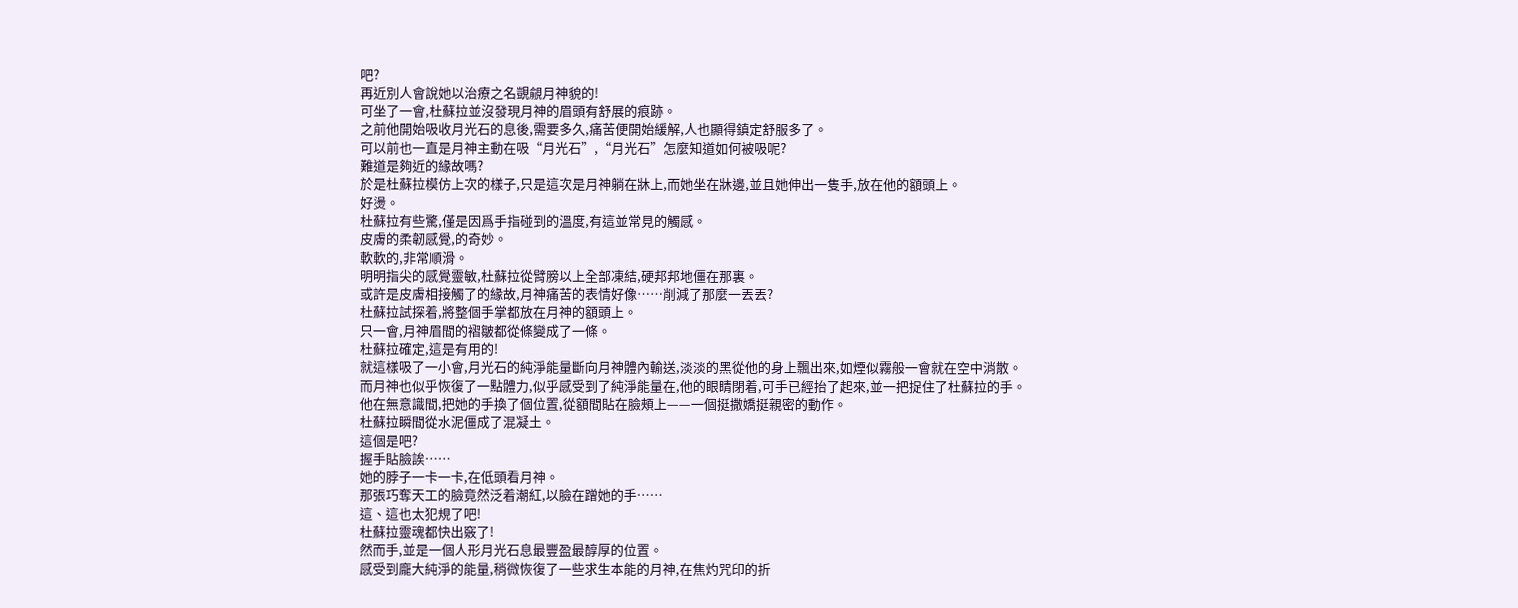吧?
再近別人會說她以治療之名覬覦月神貌的!
可坐了一會,杜蘇拉並沒發現月神的眉頭有舒展的痕跡。
之前他開始吸收月光石的息後,需要多久,痛苦便開始緩解,人也顯得鎮定舒服多了。
可以前也一直是月神主動在吸“月光石”,“月光石”怎麼知道如何被吸呢?
難道是夠近的緣故嗎?
於是杜蘇拉模仿上次的樣子,只是這次是月神躺在牀上,而她坐在牀邊,並且她伸出一隻手,放在他的額頭上。
好燙。
杜蘇拉有些驚,僅是因爲手指碰到的溫度,有這並常見的觸感。
皮膚的柔韌感覺,的奇妙。
軟軟的,非常順滑。
明明指尖的感覺靈敏,杜蘇拉從臂膀以上全部凍結,硬邦邦地僵在那裏。
或許是皮膚相接觸了的緣故,月神痛苦的表情好像……削減了那麼一丟丟?
杜蘇拉試探着,將整個手掌都放在月神的額頭上。
只一會,月神眉間的褶皺都從條變成了一條。
杜蘇拉確定,這是有用的!
就這樣吸了一小會,月光石的純淨能量斷向月神體內輸送,淡淡的黑從他的身上飄出來,如煙似霧般一會就在空中消散。
而月神也似乎恢復了一點體力,似乎感受到了純淨能量在,他的眼睛閉着,可手已經抬了起來,並一把捉住了杜蘇拉的手。
他在無意識間,把她的手換了個位置,從額間貼在臉頰上——一個挺撒嬌挺親密的動作。
杜蘇拉瞬間從水泥僵成了混凝土。
這個是吧?
握手貼臉誒……
她的脖子一卡一卡,在低頭看月神。
那張巧奪天工的臉竟然泛着潮紅,以臉在蹭她的手……
這、這也太犯規了吧!
杜蘇拉靈魂都快出竅了!
然而手,並是一個人形月光石息最豐盈最醇厚的位置。
感受到龐大純淨的能量,稍微恢復了一些求生本能的月神,在焦灼咒印的折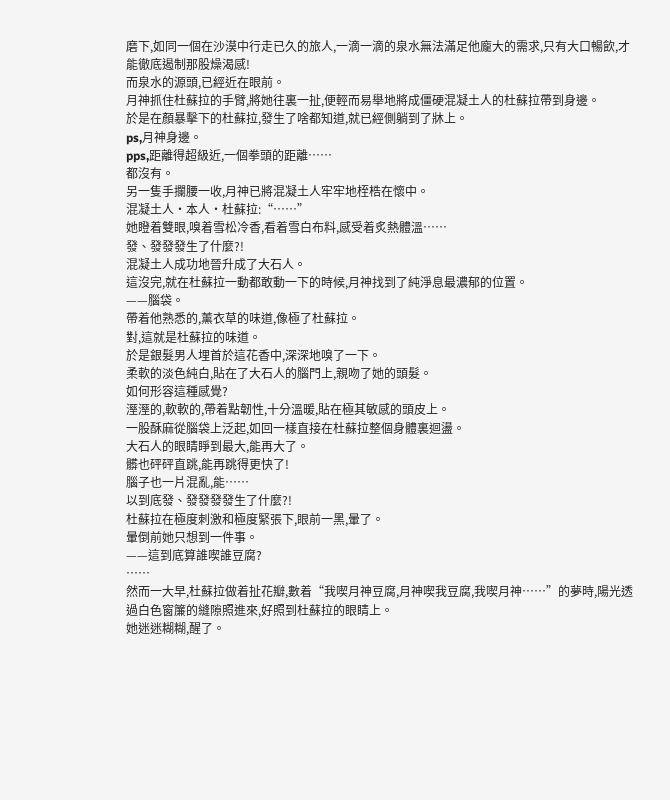磨下,如同一個在沙漠中行走已久的旅人,一滴一滴的泉水無法滿足他龐大的需求,只有大口暢飲,才能徹底遏制那股燥渴感!
而泉水的源頭,已經近在眼前。
月神抓住杜蘇拉的手臂,將她往裏一扯,便輕而易舉地將成僵硬混凝土人的杜蘇拉帶到身邊。
於是在顏暴擊下的杜蘇拉,發生了啥都知道,就已經側躺到了牀上。
ps,月神身邊。
pps,距離得超級近,一個拳頭的距離……
都沒有。
另一隻手攔腰一收,月神已將混凝土人牢牢地桎梏在懷中。
混凝土人·本人·杜蘇拉:“……”
她瞪着雙眼,嗅着雪松冷香,看着雪白布料,感受着炙熱體溫……
發、發發發生了什麼?!
混凝土人成功地晉升成了大石人。
這沒完,就在杜蘇拉一動都敢動一下的時候,月神找到了純淨息最濃郁的位置。
——腦袋。
帶着他熟悉的,薰衣草的味道,像極了杜蘇拉。
對,這就是杜蘇拉的味道。
於是銀髮男人埋首於這花香中,深深地嗅了一下。
柔軟的淡色純白,貼在了大石人的腦門上,親吻了她的頭髮。
如何形容這種感覺?
溼溼的,軟軟的,帶着點韌性,十分溫暖,貼在極其敏感的頭皮上。
一股酥麻從腦袋上泛起,如回一樣直接在杜蘇拉整個身體裏迴盪。
大石人的眼睛睜到最大,能再大了。
髒也砰砰直跳,能再跳得更快了!
腦子也一片混亂,能……
以到底發、發發發發生了什麼?!
杜蘇拉在極度刺激和極度緊張下,眼前一黑,暈了。
暈倒前她只想到一件事。
——這到底算誰喫誰豆腐?
……
然而一大早,杜蘇拉做着扯花瓣,數着“我喫月神豆腐,月神喫我豆腐,我喫月神……”的夢時,陽光透過白色窗簾的縫隙照進來,好照到杜蘇拉的眼睛上。
她迷迷糊糊,醒了。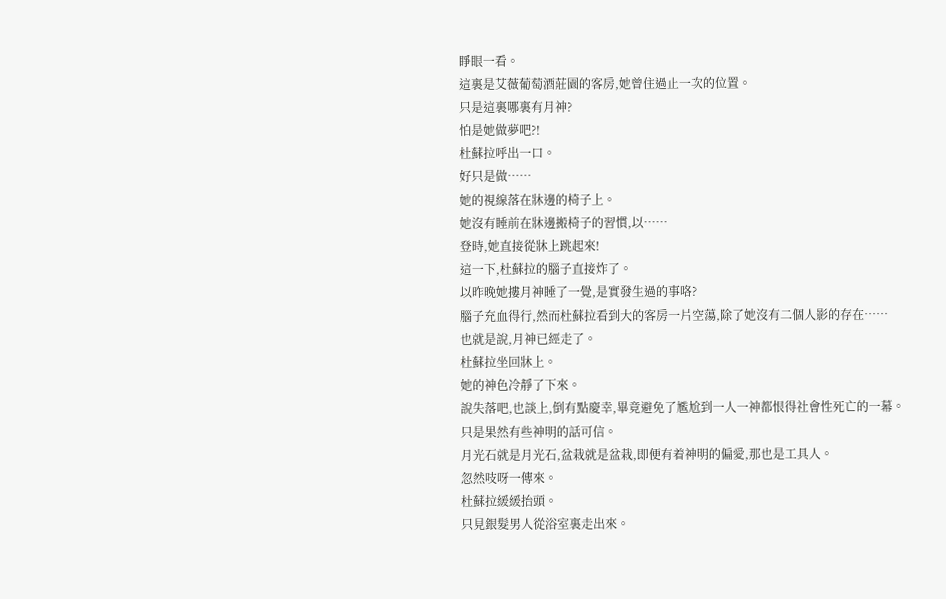睜眼一看。
這裏是艾薇葡萄酒莊園的客房,她曾住過止一次的位置。
只是這裏哪裏有月神?
怕是她做夢吧?!
杜蘇拉呼出一口。
好只是做……
她的視線落在牀邊的椅子上。
她沒有睡前在牀邊搬椅子的習慣,以……
登時,她直接從牀上跳起來!
這一下,杜蘇拉的腦子直接炸了。
以昨晚她摟月神睡了一覺,是實發生過的事咯?
腦子充血得行,然而杜蘇拉看到大的客房一片空蕩,除了她沒有二個人影的存在……
也就是說,月神已經走了。
杜蘇拉坐回牀上。
她的神色冷靜了下來。
說失落吧,也談上,倒有點慶幸,畢竟避免了尷尬到一人一神都恨得社會性死亡的一幕。
只是果然有些神明的話可信。
月光石就是月光石,盆栽就是盆栽,即便有着神明的偏愛,那也是工具人。
忽然吱呀一傳來。
杜蘇拉緩緩抬頭。
只見銀髮男人從浴室裏走出來。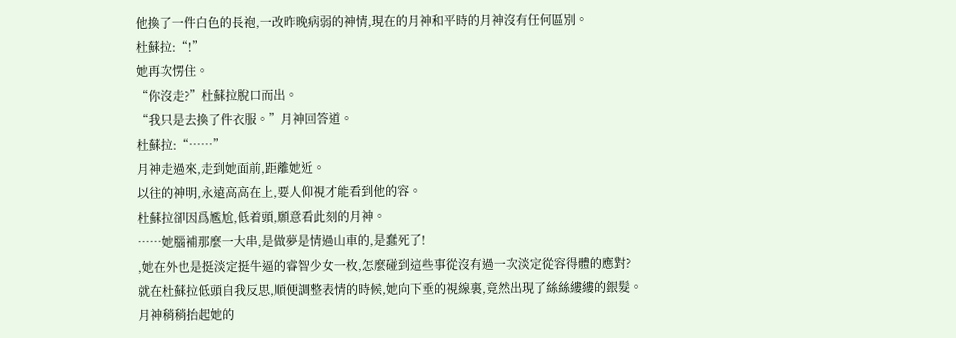他換了一件白色的長袍,一改昨晚病弱的神情,現在的月神和平時的月神沒有任何區別。
杜蘇拉:“!”
她再次愣住。
“你沒走?”杜蘇拉脫口而出。
“我只是去換了件衣服。”月神回答道。
杜蘇拉:“……”
月神走過來,走到她面前,距離她近。
以往的神明,永遠高高在上,要人仰視才能看到他的容。
杜蘇拉卻因爲尷尬,低着頭,願意看此刻的月神。
……她腦補那麼一大串,是做夢是情過山車的,是蠢死了!
,她在外也是挺淡定挺牛逼的睿智少女一枚,怎麼碰到這些事從沒有過一次淡定從容得體的應對?
就在杜蘇拉低頭自我反思,順便調整表情的時候,她向下垂的視線裏,竟然出現了絲絲縷縷的銀髮。
月神稍稍抬起她的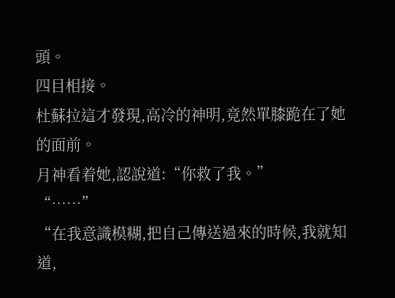頭。
四目相接。
杜蘇拉這才發現,高冷的神明,竟然單膝跪在了她的面前。
月神看着她,認說道:“你救了我。”
“……”
“在我意識模糊,把自己傳送過來的時候,我就知道,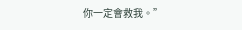你一定會救我。”